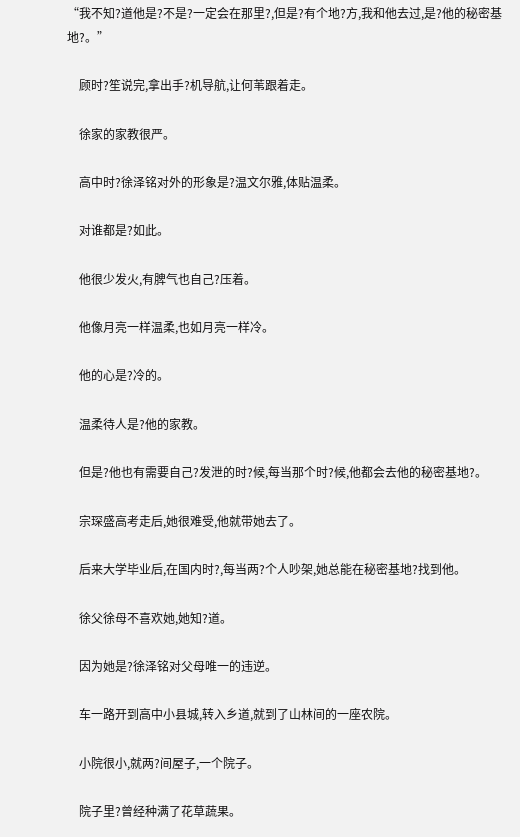“我不知?道他是?不是?一定会在那里?,但是?有个地?方,我和他去过,是?他的秘密基地?。”

    顾时?笙说完,拿出手?机导航,让何苇跟着走。

    徐家的家教很严。

    高中时?徐泽铭对外的形象是?温文尔雅,体贴温柔。

    对谁都是?如此。

    他很少发火,有脾气也自己?压着。

    他像月亮一样温柔,也如月亮一样冷。

    他的心是?冷的。

    温柔待人是?他的家教。

    但是?他也有需要自己?发泄的时?候,每当那个时?候,他都会去他的秘密基地?。

    宗琛盛高考走后,她很难受,他就带她去了。

    后来大学毕业后,在国内时?,每当两?个人吵架,她总能在秘密基地?找到他。

    徐父徐母不喜欢她,她知?道。

    因为她是?徐泽铭对父母唯一的违逆。

    车一路开到高中小县城,转入乡道,就到了山林间的一座农院。

    小院很小,就两?间屋子,一个院子。

    院子里?曾经种满了花草蔬果。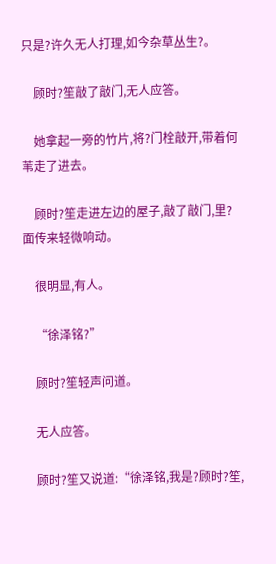只是?许久无人打理,如今杂草丛生?。

    顾时?笙敲了敲门,无人应答。

    她拿起一旁的竹片,将?门栓敲开,带着何苇走了进去。

    顾时?笙走进左边的屋子,敲了敲门,里?面传来轻微响动。

    很明显,有人。

    “徐泽铭?”

    顾时?笙轻声问道。

    无人应答。

    顾时?笙又说道:“徐泽铭,我是?顾时?笙,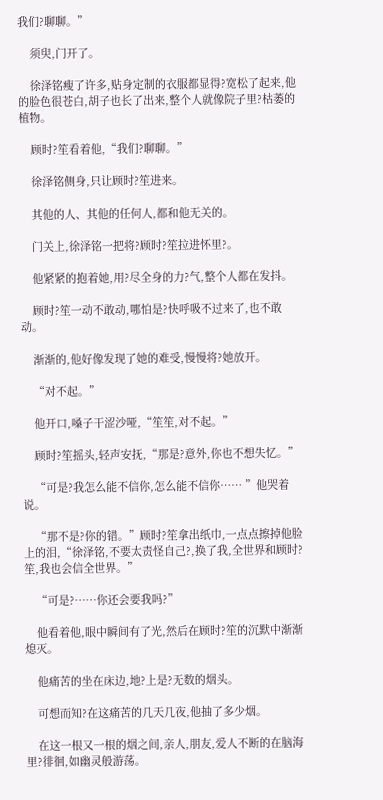我们?聊聊。”

    须臾,门开了。

    徐泽铭瘦了许多,贴身定制的衣服都显得?宽松了起来,他的脸色很苍白,胡子也长了出来,整个人就像院子里?枯萎的植物。

    顾时?笙看着他,“我们?聊聊。”

    徐泽铭侧身,只让顾时?笙进来。

    其他的人、其他的任何人,都和他无关的。

    门关上,徐泽铭一把将?顾时?笙拉进怀里?。

    他紧紧的抱着她,用?尽全身的力?气,整个人都在发抖。

    顾时?笙一动不敢动,哪怕是?快呼吸不过来了,也不敢动。

    渐渐的,他好像发现了她的难受,慢慢将?她放开。

    “对不起。”

    他开口,嗓子干涩沙哑,“笙笙,对不起。”

    顾时?笙摇头,轻声安抚,“那是?意外,你也不想失忆。”

    “可是?我怎么能不信你,怎么能不信你…… ”他哭着说。

    “那不是?你的错。”顾时?笙拿出纸巾,一点点擦掉他脸上的泪,“徐泽铭,不要太责怪自己?,换了我,全世界和顾时?笙,我也会信全世界。”

    “可是?……你还会要我吗?”

    他看着他,眼中瞬间有了光,然后在顾时?笙的沉默中渐渐熄灭。

    他痛苦的坐在床边,地?上是?无数的烟头。

    可想而知?在这痛苦的几天几夜,他抽了多少烟。

    在这一根又一根的烟之间,亲人,朋友,爱人不断的在脑海里?徘徊,如幽灵般游荡。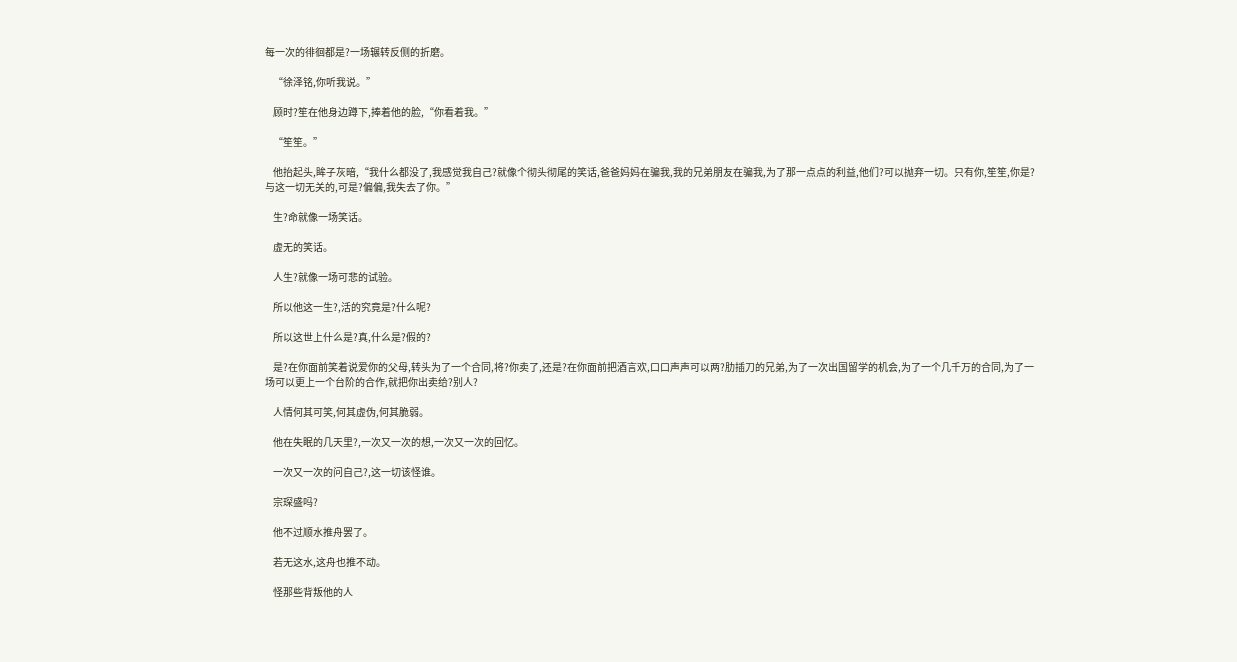每一次的徘徊都是?一场辗转反侧的折磨。

    “徐泽铭,你听我说。”

    顾时?笙在他身边蹲下,捧着他的脸,“你看着我。”

    “笙笙。”

    他抬起头,眸子灰暗,“我什么都没了,我感觉我自己?就像个彻头彻尾的笑话,爸爸妈妈在骗我,我的兄弟朋友在骗我,为了那一点点的利益,他们?可以抛弃一切。只有你,笙笙,你是?与这一切无关的,可是?偏偏,我失去了你。”

    生?命就像一场笑话。

    虚无的笑话。

    人生?就像一场可悲的试验。

    所以他这一生?,活的究竟是?什么呢?

    所以这世上什么是?真,什么是?假的?

    是?在你面前笑着说爱你的父母,转头为了一个合同,将?你卖了,还是?在你面前把酒言欢,口口声声可以两?肋插刀的兄弟,为了一次出国留学的机会,为了一个几千万的合同,为了一场可以更上一个台阶的合作,就把你出卖给?别人?

    人情何其可笑,何其虚伪,何其脆弱。

    他在失眠的几天里?,一次又一次的想,一次又一次的回忆。

    一次又一次的问自己?,这一切该怪谁。

    宗琛盛吗?

    他不过顺水推舟罢了。

    若无这水,这舟也推不动。

    怪那些背叛他的人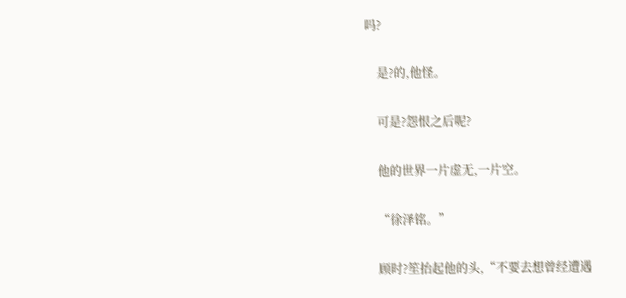吗?

    是?的,他怪。

    可是?怨恨之后呢?

    他的世界一片虚无,一片空。

    “徐泽铭。”

    顾时?笙抬起他的头,“不要去想曾经遭遇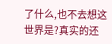了什么,也不去想这世界是?真实的还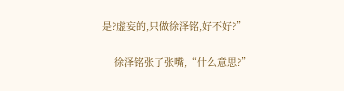是?虚妄的,只做徐泽铭,好不好?”

    徐泽铭张了张嘴,“什么意思?”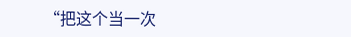“把这个当一次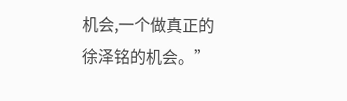机会,一个做真正的徐泽铭的机会。”